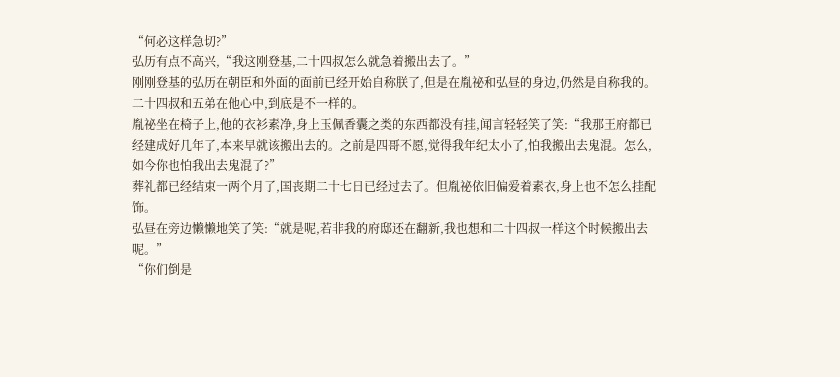“何必这样急切?”
弘历有点不高兴,“我这刚登基,二十四叔怎么就急着搬出去了。”
刚刚登基的弘历在朝臣和外面的面前已经开始自称朕了,但是在胤祕和弘昼的身边,仍然是自称我的。二十四叔和五弟在他心中,到底是不一样的。
胤祕坐在椅子上,他的衣衫素净,身上玉佩香囊之类的东西都没有挂,闻言轻轻笑了笑:“我那王府都已经建成好几年了,本来早就该搬出去的。之前是四哥不愿,觉得我年纪太小了,怕我搬出去鬼混。怎么,如今你也怕我出去鬼混了?”
葬礼都已经结束一两个月了,国丧期二十七日已经过去了。但胤祕依旧偏爱着素衣,身上也不怎么挂配饰。
弘昼在旁边懒懒地笑了笑:“就是呢,若非我的府邸还在翻新,我也想和二十四叔一样这个时候搬出去呢。”
“你们倒是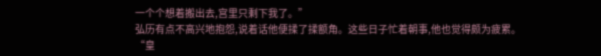一个个想着搬出去,宫里只剩下我了。”
弘历有点不高兴地抱怨,说着话他便揉了揉额角。这些日子忙着朝事,他也觉得颇为疲累。
“皇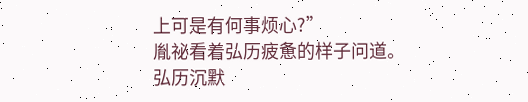上可是有何事烦心?”
胤祕看着弘历疲惫的样子问道。
弘历沉默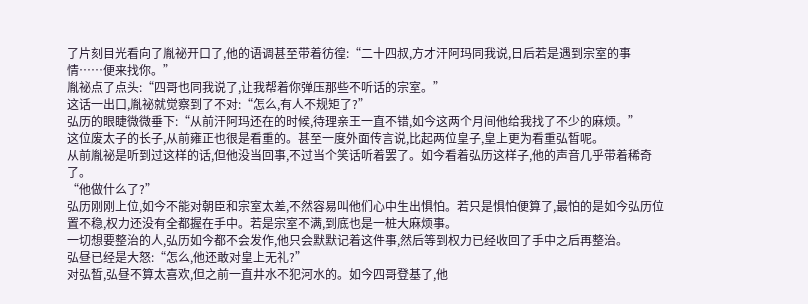了片刻目光看向了胤祕开口了,他的语调甚至带着彷徨:“二十四叔,方才汗阿玛同我说,日后若是遇到宗室的事情……便来找你。”
胤祕点了点头:“四哥也同我说了,让我帮着你弹压那些不听话的宗室。”
这话一出口,胤祕就觉察到了不对:“怎么,有人不规矩了?”
弘历的眼睫微微垂下:“从前汗阿玛还在的时候,待理亲王一直不错,如今这两个月间他给我找了不少的麻烦。”
这位废太子的长子,从前雍正也很是看重的。甚至一度外面传言说,比起两位皇子,皇上更为看重弘晳呢。
从前胤祕是听到过这样的话,但他没当回事,不过当个笑话听着罢了。如今看着弘历这样子,他的声音几乎带着稀奇了。
“他做什么了?”
弘历刚刚上位,如今不能对朝臣和宗室太差,不然容易叫他们心中生出惧怕。若只是惧怕便算了,最怕的是如今弘历位置不稳,权力还没有全都握在手中。若是宗室不满,到底也是一桩大麻烦事。
一切想要整治的人,弘历如今都不会发作,他只会默默记着这件事,然后等到权力已经收回了手中之后再整治。
弘昼已经是大怒:“怎么,他还敢对皇上无礼?”
对弘晳,弘昼不算太喜欢,但之前一直井水不犯河水的。如今四哥登基了,他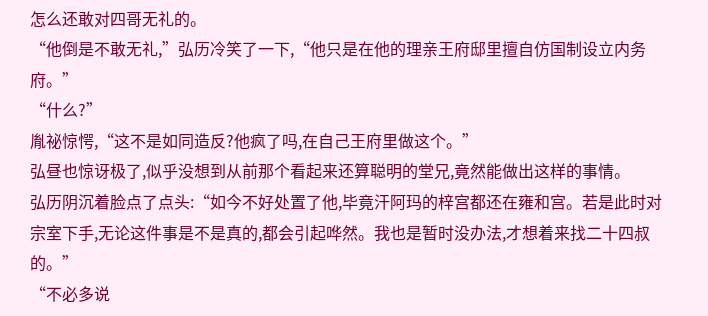怎么还敢对四哥无礼的。
“他倒是不敢无礼,”弘历冷笑了一下,“他只是在他的理亲王府邸里擅自仿国制设立内务府。”
“什么?”
胤祕惊愕,“这不是如同造反?他疯了吗,在自己王府里做这个。”
弘昼也惊讶极了,似乎没想到从前那个看起来还算聪明的堂兄,竟然能做出这样的事情。
弘历阴沉着脸点了点头:“如今不好处置了他,毕竟汗阿玛的梓宫都还在雍和宫。若是此时对宗室下手,无论这件事是不是真的,都会引起哗然。我也是暂时没办法,才想着来找二十四叔的。”
“不必多说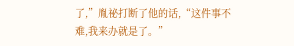了,”胤祕打断了他的话,“这件事不难,我来办就是了。”